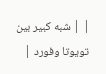| | شبه كبير بين تويوتا وفورد |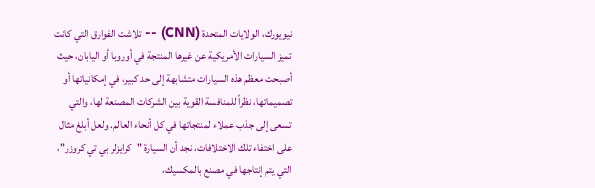نيويورك، الولايات المتحدة (CNN) -- تلاشت الفوارق التي كانت تميز السيارات الأمريكية عن غيرها المنتجة في أوروبا أو اليابان، حيث أصبحت معظم هذه السيارات متشابهة إلى حد كبير، في إمكانياتها أو تصميماتها، نظراً للمنافسة القوية بين الشركات المصنعة لها، والتي تسعى إلى جذب عملاء لمنتجاتها في كل أنحاء العالم. ولعل أبلغ مثال على اختفاء تلك الاختلافات، نجد أن السيارة "كرايزلر بي تي كروزر"، التي يتم إنتاجها في مصنع بالمكسيك،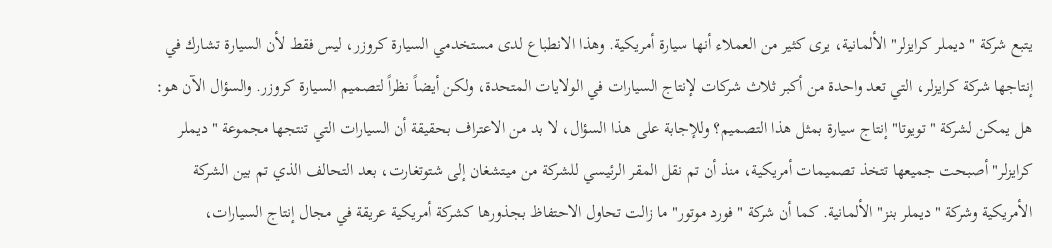يتبع شركة "ديملر كرايزلر" الألمانية، يرى كثير من العملاء أنها سيارة أمريكية. وهذا الانطباع لدى مستخدمي السيارة كروزر، ليس فقط لأن السيارة تشارك في إنتاجها شركة كرايزلر، التي تعد واحدة من أكبر ثلاث شركات لإنتاج السيارات في الولايات المتحدة، ولكن أيضاً نظراً لتصميم السيارة كروزر. والسؤال الآن هو: هل يمكن لشركة "تويوتا" إنتاج سيارة بمثل هذا التصميم؟ وللإجابة على هذا السؤال، لا بد من الاعتراف بحقيقة أن السيارات التي تنتجها مجموعة "ديملر كرايزلر" أصبحت جميعها تتخذ تصميمات أمريكية، منذ أن تم نقل المقر الرئيسي للشركة من ميتشغان إلى شتوتغارت، بعد التحالف الذي تم بين الشركة الأمريكية وشركة "ديملر بنز" الألمانية. كما أن شركة "فورد موتور" ما زالت تحاول الاحتفاظ بجذورها كشركة أمريكية عريقة في مجال إنتاج السيارات،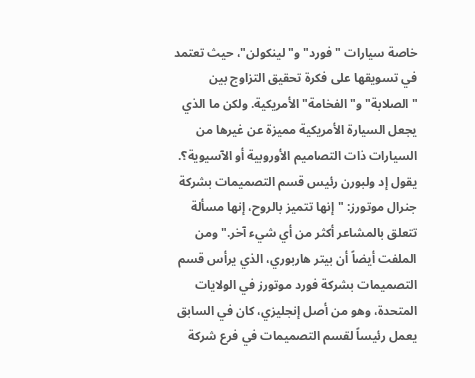خاصة سيارات "فورد" و"لينكولن"، حيث تعتمد في تسويقها على فكرة تحقيق التزاوج بين "الصلابة" و"الفخامة" الأمريكية. ولكن ما الذي يجعل السيارة الأمريكية مميزة عن غيرها من السيارات ذات التصاميم الأوروبية أو الآسيوية؟. يقول إد ولبورن رئيس قسم التصميمات بشركة جنرال موتورز: "إنها تتميز بالروح، إنها مسألة تتعلق بالمشاعر أكثر من أي شيء آخر." ومن الملفت أيضاً أن بيتر هاربوري، الذي يرأس قسم التصميمات بشركة فورد موتورز في الولايات المتحدة، وهو من أصل إنجليزي، كان في السابق يعمل رئيساً لقسم التصميمات في فرع شركة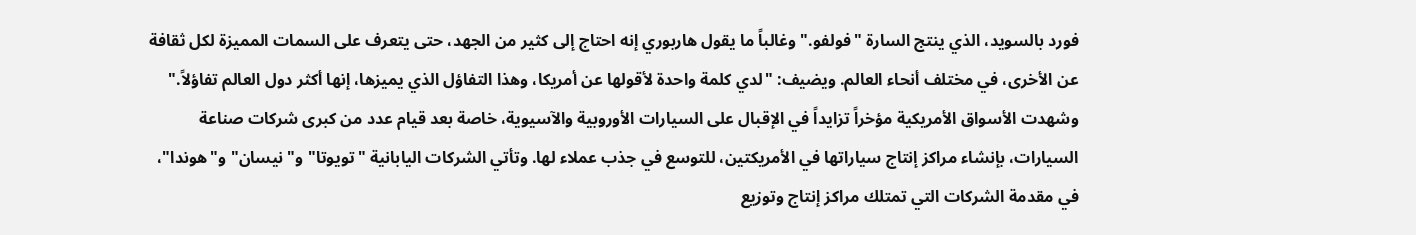فورد بالسويد، الذي ينتج السارة "فولفو." وغالباً ما يقول هاربوري إنه احتاج إلى كثير من الجهد، حتى يتعرف على السمات المميزة لكل ثقافة عن الأخرى، في مختلف أنحاء العالم. ويضيف: "لدي كلمة واحدة لأقولها عن أمريكا، وهذا التفاؤل الذي يميزها، إنها أكثر دول العالم تفاؤلاً." وشهدت الأسواق الأمريكية مؤخراً تزايداً في الإقبال على السيارات الأوروبية والآسيوية، خاصة بعد قيام عدد من كبرى شركات صناعة السيارات، بإنشاء مراكز إنتاج سياراتها في الأمريكتين، للتوسع في جذب عملاء لها. وتأتي الشركات اليابانية "تويوتا" و"نيسان" و"هوندا"، في مقدمة الشركات التي تمتلك مراكز إنتاج وتوزيع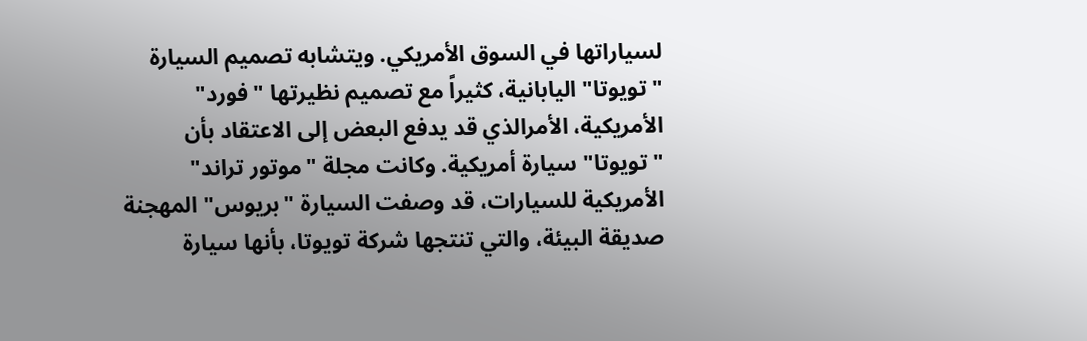لسياراتها في السوق الأمريكي. ويتشابه تصميم السيارة "تويوتا" اليابانية، كثيراً مع تصميم نظيرتها "فورد" الأمريكية، الأمرالذي قد يدفع البعض إلى الاعتقاد بأن "تويوتا" سيارة أمريكية. وكانت مجلة "موتور تراند" الأمريكية للسيارات، قد وصفت السيارة "بريوس" المهجنة صديقة البيئة، والتي تنتجها شركة تويوتا، بأنها سيارة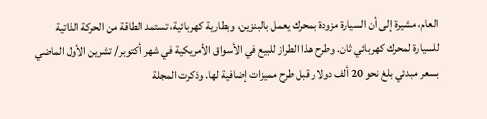العام، مشيرة إلى أن السيارة مزودة بمحرك يعمل بالبنزين، وبطارية كهربائية، تستمد الطاقة من الحركة الذاتية للسيارة لمحرك كهربائي ثان. وطرح هذا الطراز للبيع في الأسواق الأمريكية في شهر أكتوبر/ تشرين الأول الماضي بسعر مبدئي بلغ نحو 20 ألف دولار قبل طرح مميزات إضافية لها. وذكرت المجلة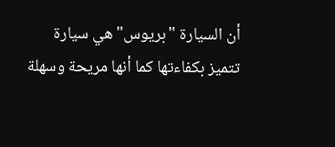أن السيارة "بريوس" هي سيارة تتميز بكفاءتها كما أنها مريحة وسهلة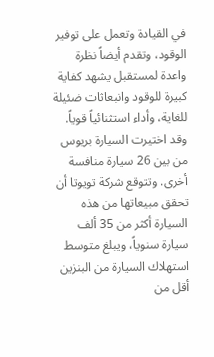في القيادة وتعمل على توفير الوقود، وتقدم أيضاً نظرة واعدة لمستقبل يشهد كفاية كبيرة للوقود وانبعاثات ضئيلة للغاية، وأداء استثنائياً قوياً. وقد اختيرت السيارة بريوس من بين 26 سيارة منافسة أخرى. وتتوقع شركة تويوتا أن تحقق مبيعاتها من هذه السيارة أكثر من 35 ألف سيارة سنوياً، ويبلغ متوسط استهلاك السيارة من البنزين أقل من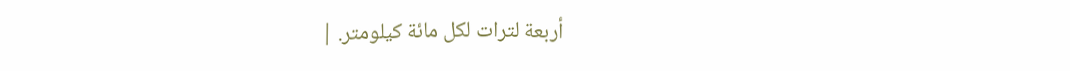أربعة لترات لكل مائة كيلومتر. |